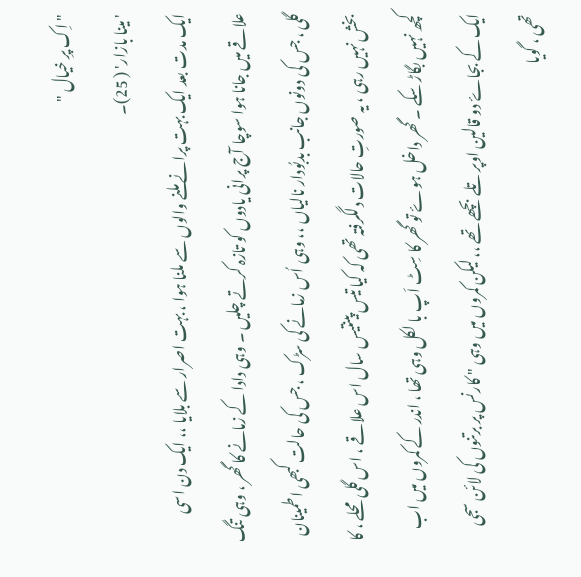"اِک پرِ خیال "
' مینا بازار' ( 25)۔
ایک مدت بعد ایک بہت پرانے ملنے والوں سے ملنا ہوا ، بہت اصرار سے بلایا ،، ایک دن اسی علاقے میں جانا ہوا سوچا آج پرانی یادوں کو تازہ کرتے چلیں ۔ وہی دادا کے زمانے کا گھر ، وہی تنگ گلی ، جس کی دونوں جانب بدبُودار نالیاں ،، وہی اُس زمانے کی سڑک ، جس کی حالت کبھی اطمینان بخش نہیں رہی ، یہ صورتِ حالات دلگرفتہ تھی کہ کیا تیس پینتیس سال اس علاقے ، اس گلی محلے ، کا کچھ نہیں بگاڑ سکے ۔ گھر داخل ہوۓ تو گھر کا سِٹ اَپ با لکل وہی تھا ، اندر کے کمروں میں اب ایک کے بجاۓ دو قالین اوپر تلے بچھے تھے ،، لیکن کمروں میں وہی " کارنس پر برتنوں کی لائن سجی تھی ، گویا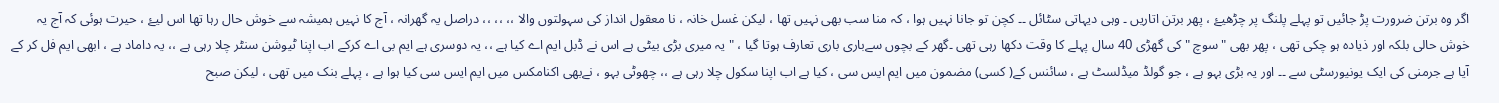اگر وہ برتن ضرورت پڑ جائیں تو پہلے پلنگ پر چڑھیۓ ، پھر برتن اتاریں ۔ وہی دیہاتی سٹائل ۔۔ کچن تو جانا نہیں ہوا ، کہ منا سب بھی نہیں تھا ، لیکن غسل خانہ ، نا معقول انداز کی سہولتوں والا ،، ،، ،، دراصل یہ گھرانہ ، آج کا نہیں ہمیشہ سے خوش حال رہا تھا اس لیۓ ، حیرت ہوئی کہ آج یہ خوش حالی بلکہ اور ذیادہ ہو چکی تھی ، پھر بھی " سوچ " کی گھڑی 40 سال پہلے کا وقت دکھا رہی تھی ۔گھر کے بچوں سےباری باری تعارف ہوتا گیا ، " یہ میری بڑی بیٹی ہے اس نے ڈبل ایم اے کیا ہے ،، یہ دوسری ہے ایم بی اے کرکے اب اپنا ٹیوشن سنٹر چلا رہی ہے ،، یہ داماد ہے ، ابھی ایم فل کر کے آیا ہے جرمنی کی ایک یونیورسٹی سے ۔۔ اور یہ بڑی بہو ہے ، جو گولڈ میڈلسٹ ہے ، سائنس کے( کسی) مضمون میں ایم ایس سی ، کیا ہے اب اپنا سکول چلا رہی ہے ،، چھوٹی بہو ، نےبھی اکنامکس میں ایم ایس سی کیا ہوا ہے ، پہلے بنک میں تھی ، لیکن صبح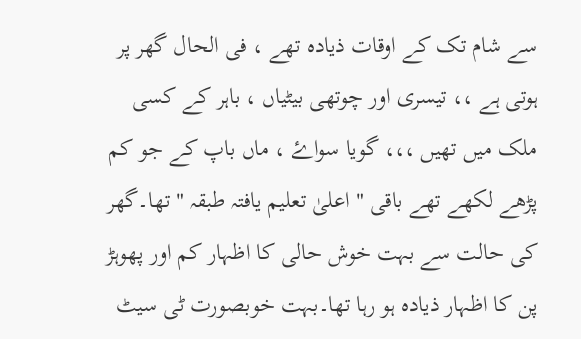سے شام تک کے اوقات ذیادہ تھے ، فی الحال گھر پر ہوتی ہے ،، تیسری اور چوتھی بیٹیاں ، باہر کے کسی ملک میں تھیں ،،، گویا سواۓ ، ماں باپ کے جو کم پڑھے لکھے تھے باقی " اعلیٰ تعلیم یافتہ طبقہ " تھا۔گھر کی حالت سے بہت خوش حالی کا اظہار کم اور پھوہڑ پن کا اظہار ذیادہ ہو رہا تھا۔بہت خوبصورت ٹی سیٹ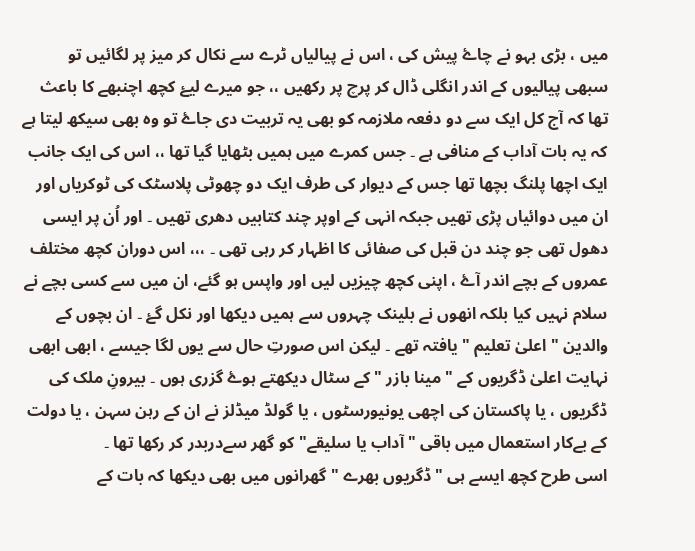میں ، بڑی بہو نے چاۓ پیش کی ، اس نے پیالیاں ٹرے سے نکال کر میز پر لگائیں تو سبھی پیالیوں کے اندر انگلی ڈال کر پرچ پر رکھیں ،، جو میرے لیۓ کچھ اچنبھے کا باعث تھا کہ آج کل ایک سے دو دفعہ ملازمہ کو بھی یہ تربیت دی جاۓ تو وہ بھی سیکھ لیتا ہے کہ یہ بات آداب کے منافی ہے ۔ جس کمرے میں ہمیں بٹھایا گیا تھا ،، اس کی ایک جانب ایک اچھا پلنگ بچھا تھا جس کے دیوار کی طرف ایک دو چھوٹی پلاسٹک کی ٹوکریاں اور ان میں دوائیاں پڑی تھیں جبکہ انہی کے اوپر چند کتابیں دھری تھیں ۔ اور اُن پر ایسی دھول تھی جو چند دن قبل کی صفائی کا اظہار کر رہی تھی ۔ ،،، اس دوران کچھ مختلف عمروں کے بچے اندر آۓ ، اپنی کچھ چیزیں لیں اور واپس ہو گئے، ان میں سے کسی بچے نے سلام نہیں کیا بلکہ انھوں نے بلینک چہروں سے ہمیں دیکھا اور نکل گۓ ۔ ان بچوں کے والدین " اعلیٰ تعلیم " یافتہ تھے ۔ لیکن اس صورتِ حال سے یوں لگا جیسے ، ابھی ابھی نہایت اعلیٰ ڈگریوں کے " مینا بازر " کے سٹال دیکھتے ہوۓ گزری ہوں ۔ بیرونِ ملک کی ڈگریوں ، یا پاکستان کی اچھی یونیورسٹوں ، یا گولڈ میڈلز نے ان کے رہن سہن ، یا دولت کے بےکار استعمال میں باقی "آداب یا سلیقے" کو گھر سےدربدر کر رکھا تھا ۔
اسی طرح کچھ ایسے ہی "ڈگریوں بھرے " گھرانوں میں بھی دیکھا کہ بات کے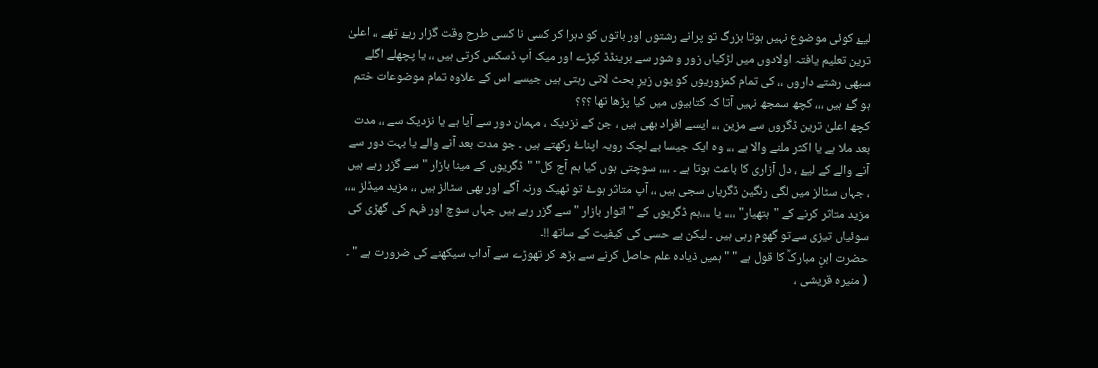لیۓ کوئی موضوع نہیں ہوتا بزرگ تو پرانے رشتوں اور باتوں کو دہرا کر کسی نا کسی طرح وقت گزار رہۓ تھے ،، اعلیٰ ترین تعلیم یافتہ اولادوں میں لڑکیاں زور و شور سے برینڈڈ کپڑے اور میک اَپ ڈسکس کرتی ہیں ،، یا پچھلے اگلے سبھی رشتے داروں ،، کی تمام کمزوریوں کو یوں زیرِ بحث لاتی رہتی ہیں جیسے اس کے علاوہ تمام موضوعات ختم ہو گۓ ہیں ،،، کچھ سمجھ نہیں آتا کہ کتابیوں میں کیا پڑھا تھا ؟؟؟
کچھ اعلیٰ ترین ڈگروں سے مزین ،،، ایسے افراد بھی ہیں ، جن کے نزدیک ، مہمان دور سے آیا ہے یا نزدیک سے ،، مدت بعد ملا ہے یا اکثر ملنے والا ہے ،،، وہ ایک جیسا بے لچک رویہ اپناۓ رکھتے ہیں ۔ جو مدت بعد آنے والے یا بہت دور سے آنے والے کے لیۓ ، دل آزاری کا باعث ہوتا ہے ۔ ،،،، سوچتی ہوں کیا ہم آج کل" "ڈگریوں کے مینا بازار " سے گزر رہے ہیں ، جہاں سٹالز میں لگی رنگین ڈگریاں سجی ہیں ،، آپ متاثر ہوۓ تو ٹھیک ورنہ آگے اور بھی سٹالز ہیں ،، مزید میڈلز ،،،، مزید متاثر کرنے کے "ہتھیار" ،،،، یا ،،،،ہم ڈگریوں کے " اتوار بازار " سے گزر رہے ہیں جہاں سوچ اور فہم کی گھڑی کی سوئیاں تیزی سےتو گھوم رہی ہیں ۔ لیکن بے حسی کی کیفیت کے ساتھ !!۔
حضرت ابنِ مبارکؒ کا قول ہے " " ہمیں ذیادہ علم حاصل کرنے سے بڑھ کر تھوڑے سے آداب سیکھنے کی ضرورت ہے " ۔
( منیرہ قریشی ،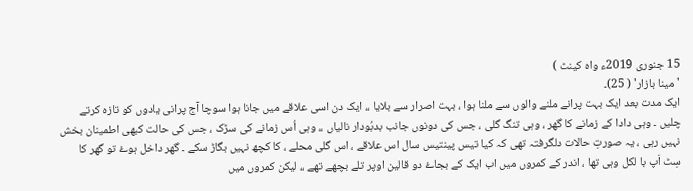15 جنوری 2019ء واہ کینٹ )
' مینا بازار' ( 25)۔
ایک مدت بعد ایک بہت پرانے ملنے والوں سے ملنا ہوا ، بہت اصرار سے بلایا ،، ایک دن اسی علاقے میں جانا ہوا سوچا آج پرانی یادوں کو تازہ کرتے چلیں ۔ وہی دادا کے زمانے کا گھر ، وہی تنگ گلی ، جس کی دونوں جانب بدبُودار نالیاں ،، وہی اُس زمانے کی سڑک ، جس کی حالت کبھی اطمینان بخش نہیں رہی ، یہ صورتِ حالات دلگرفتہ تھی کہ کیا تیس پینتیس سال اس علاقے ، اس گلی محلے ، کا کچھ نہیں بگاڑ سکے ۔ گھر داخل ہوۓ تو گھر کا سِٹ اَپ با لکل وہی تھا ، اندر کے کمروں میں اب ایک کے بجاۓ دو قالین اوپر تلے بچھے تھے ،، لیکن کمروں میں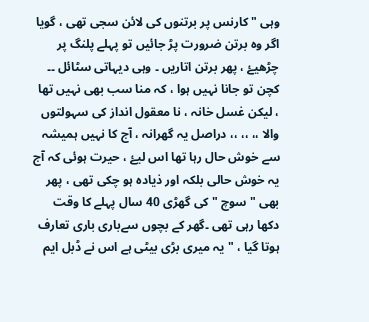وہی " کارنس پر برتنوں کی لائن سجی تھی ، گویا اگر وہ برتن ضرورت پڑ جائیں تو پہلے پلنگ پر چڑھیۓ ، پھر برتن اتاریں ۔ وہی دیہاتی سٹائل ۔۔ کچن تو جانا نہیں ہوا ، کہ منا سب بھی نہیں تھا ، لیکن غسل خانہ ، نا معقول انداز کی سہولتوں والا ،، ،، ،، دراصل یہ گھرانہ ، آج کا نہیں ہمیشہ سے خوش حال رہا تھا اس لیۓ ، حیرت ہوئی کہ آج یہ خوش حالی بلکہ اور ذیادہ ہو چکی تھی ، پھر بھی " سوچ " کی گھڑی 40 سال پہلے کا وقت دکھا رہی تھی ۔گھر کے بچوں سےباری باری تعارف ہوتا گیا ، " یہ میری بڑی بیٹی ہے اس نے ڈبل ایم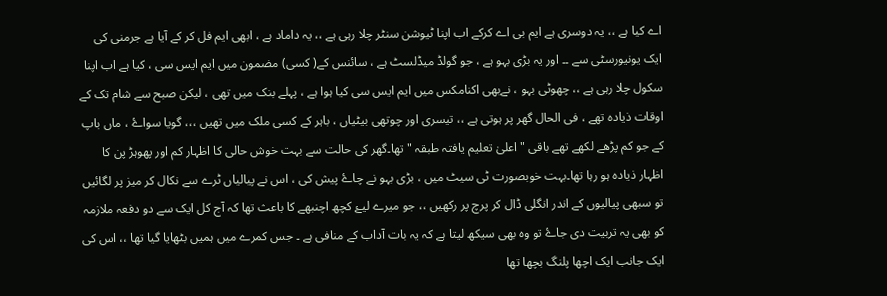اے کیا ہے ،، یہ دوسری ہے ایم بی اے کرکے اب اپنا ٹیوشن سنٹر چلا رہی ہے ،، یہ داماد ہے ، ابھی ایم فل کر کے آیا ہے جرمنی کی ایک یونیورسٹی سے ۔۔ اور یہ بڑی بہو ہے ، جو گولڈ میڈلسٹ ہے ، سائنس کے( کسی) مضمون میں ایم ایس سی ، کیا ہے اب اپنا سکول چلا رہی ہے ،، چھوٹی بہو ، نےبھی اکنامکس میں ایم ایس سی کیا ہوا ہے ، پہلے بنک میں تھی ، لیکن صبح سے شام تک کے اوقات ذیادہ تھے ، فی الحال گھر پر ہوتی ہے ،، تیسری اور چوتھی بیٹیاں ، باہر کے کسی ملک میں تھیں ،،، گویا سواۓ ، ماں باپ کے جو کم پڑھے لکھے تھے باقی " اعلیٰ تعلیم یافتہ طبقہ " تھا۔گھر کی حالت سے بہت خوش حالی کا اظہار کم اور پھوہڑ پن کا اظہار ذیادہ ہو رہا تھا۔بہت خوبصورت ٹی سیٹ میں ، بڑی بہو نے چاۓ پیش کی ، اس نے پیالیاں ٹرے سے نکال کر میز پر لگائیں تو سبھی پیالیوں کے اندر انگلی ڈال کر پرچ پر رکھیں ،، جو میرے لیۓ کچھ اچنبھے کا باعث تھا کہ آج کل ایک سے دو دفعہ ملازمہ کو بھی یہ تربیت دی جاۓ تو وہ بھی سیکھ لیتا ہے کہ یہ بات آداب کے منافی ہے ۔ جس کمرے میں ہمیں بٹھایا گیا تھا ،، اس کی ایک جانب ایک اچھا پلنگ بچھا تھا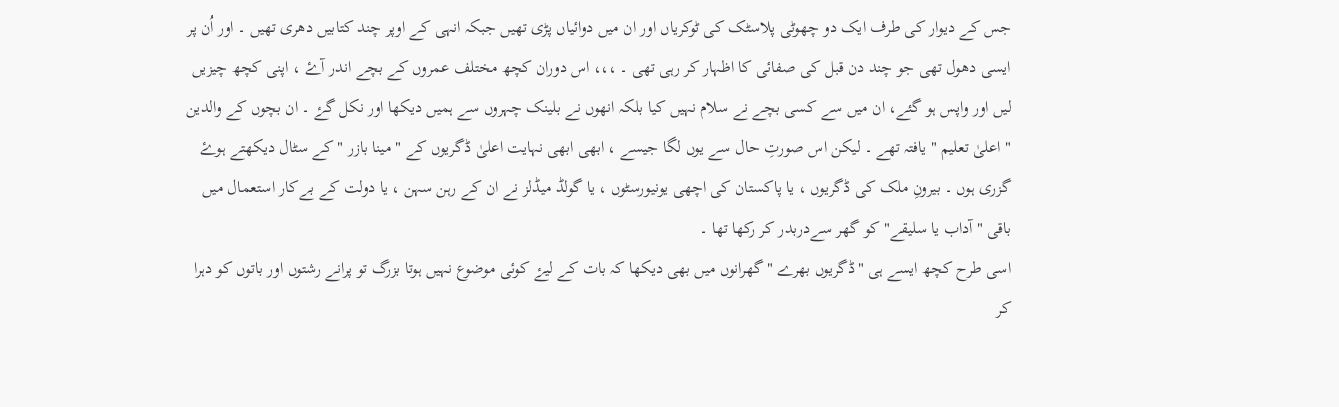جس کے دیوار کی طرف ایک دو چھوٹی پلاسٹک کی ٹوکریاں اور ان میں دوائیاں پڑی تھیں جبکہ انہی کے اوپر چند کتابیں دھری تھیں ۔ اور اُن پر ایسی دھول تھی جو چند دن قبل کی صفائی کا اظہار کر رہی تھی ۔ ،،، اس دوران کچھ مختلف عمروں کے بچے اندر آۓ ، اپنی کچھ چیزیں لیں اور واپس ہو گئے، ان میں سے کسی بچے نے سلام نہیں کیا بلکہ انھوں نے بلینک چہروں سے ہمیں دیکھا اور نکل گۓ ۔ ان بچوں کے والدین " اعلیٰ تعلیم " یافتہ تھے ۔ لیکن اس صورتِ حال سے یوں لگا جیسے ، ابھی ابھی نہایت اعلیٰ ڈگریوں کے " مینا بازر " کے سٹال دیکھتے ہوۓ گزری ہوں ۔ بیرونِ ملک کی ڈگریوں ، یا پاکستان کی اچھی یونیورسٹوں ، یا گولڈ میڈلز نے ان کے رہن سہن ، یا دولت کے بےکار استعمال میں باقی "آداب یا سلیقے" کو گھر سےدربدر کر رکھا تھا ۔
اسی طرح کچھ ایسے ہی "ڈگریوں بھرے " گھرانوں میں بھی دیکھا کہ بات کے لیۓ کوئی موضوع نہیں ہوتا بزرگ تو پرانے رشتوں اور باتوں کو دہرا کر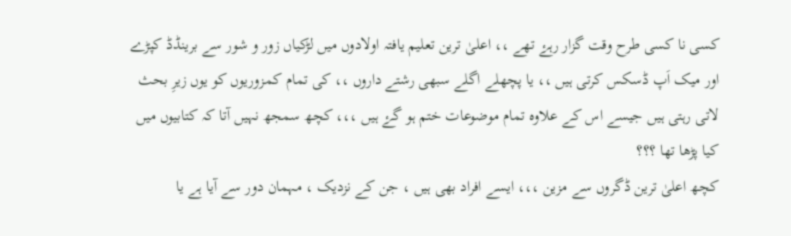کسی نا کسی طرح وقت گزار رہۓ تھے ،، اعلیٰ ترین تعلیم یافتہ اولادوں میں لڑکیاں زور و شور سے برینڈڈ کپڑے اور میک اَپ ڈسکس کرتی ہیں ،، یا پچھلے اگلے سبھی رشتے داروں ،، کی تمام کمزوریوں کو یوں زیرِ بحث لاتی رہتی ہیں جیسے اس کے علاوہ تمام موضوعات ختم ہو گۓ ہیں ،،، کچھ سمجھ نہیں آتا کہ کتابیوں میں کیا پڑھا تھا ؟؟؟
کچھ اعلیٰ ترین ڈگروں سے مزین ،،، ایسے افراد بھی ہیں ، جن کے نزدیک ، مہمان دور سے آیا ہے یا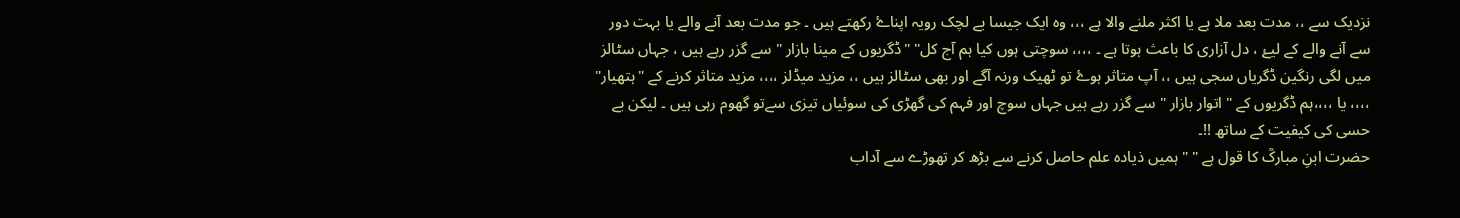نزدیک سے ،، مدت بعد ملا ہے یا اکثر ملنے والا ہے ،،، وہ ایک جیسا بے لچک رویہ اپناۓ رکھتے ہیں ۔ جو مدت بعد آنے والے یا بہت دور سے آنے والے کے لیۓ ، دل آزاری کا باعث ہوتا ہے ۔ ،،،، سوچتی ہوں کیا ہم آج کل" "ڈگریوں کے مینا بازار " سے گزر رہے ہیں ، جہاں سٹالز میں لگی رنگین ڈگریاں سجی ہیں ،، آپ متاثر ہوۓ تو ٹھیک ورنہ آگے اور بھی سٹالز ہیں ،، مزید میڈلز ،،،، مزید متاثر کرنے کے "ہتھیار" ،،،، یا ،،،،ہم ڈگریوں کے " اتوار بازار " سے گزر رہے ہیں جہاں سوچ اور فہم کی گھڑی کی سوئیاں تیزی سےتو گھوم رہی ہیں ۔ لیکن بے حسی کی کیفیت کے ساتھ !!۔
حضرت ابنِ مبارکؒ کا قول ہے " " ہمیں ذیادہ علم حاصل کرنے سے بڑھ کر تھوڑے سے آداب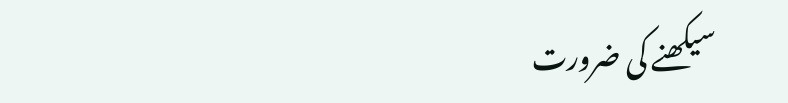سیکھنے کی ضرورت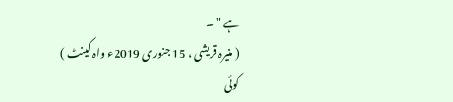ہے " ۔
( منیرہ قریشی ، 15 جنوری 2019ء واہ کینٹ )
کوئی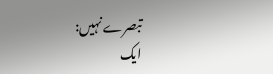تبصرے نہیں:
ایک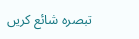تبصرہ شائع کریں